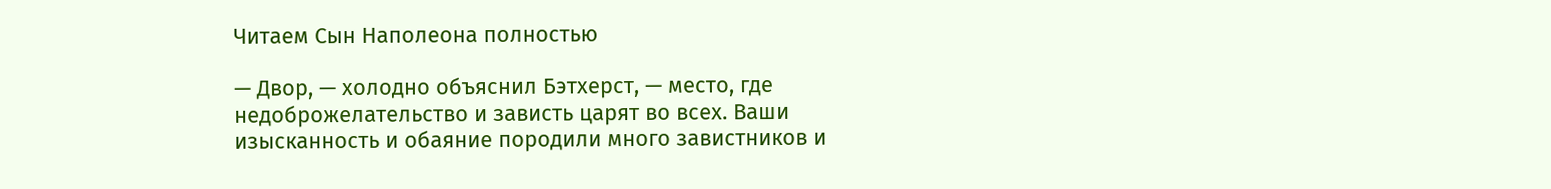Читаем Сын Наполеона полностью

— Двор, — холодно объяснил Бэтхерст, — место, где недоброжелательство и зависть царят во всех. Ваши изысканность и обаяние породили много завистников и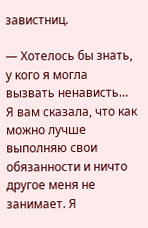завистниц.

— Хотелось бы знать, у кого я могла вызвать ненависть… Я вам сказала, что как можно лучше выполняю свои обязанности и ничто другое меня не занимает. Я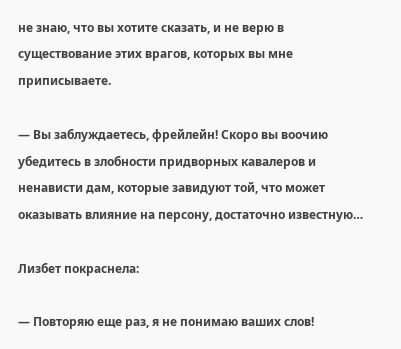не знаю, что вы хотите сказать, и не верю в существование этих врагов, которых вы мне приписываете.

— Вы заблуждаетесь, фрейлейн! Скоро вы воочию убедитесь в злобности придворных кавалеров и ненависти дам, которые завидуют той, что может оказывать влияние на персону, достаточно известную…

Лизбет покраснела:

— Повторяю еще раз, я не понимаю ваших слов!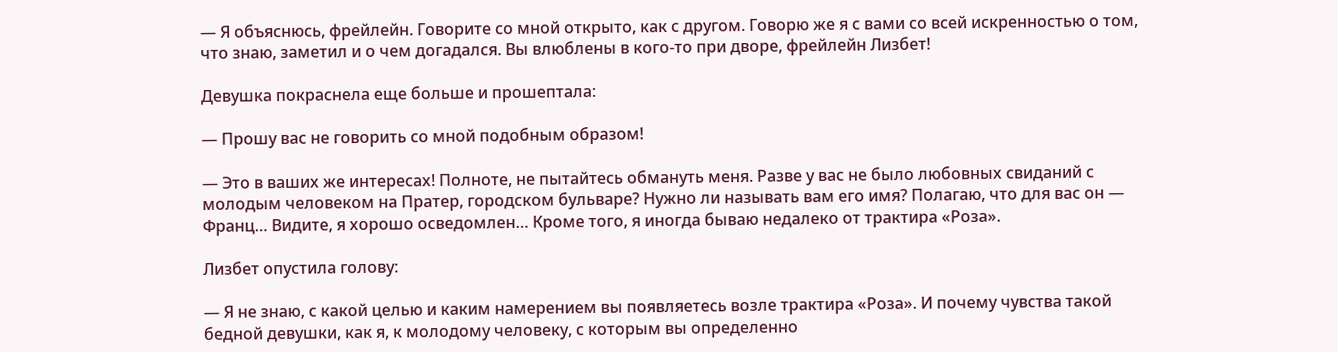— Я объяснюсь, фрейлейн. Говорите со мной открыто, как с другом. Говорю же я с вами со всей искренностью о том, что знаю, заметил и о чем догадался. Вы влюблены в кого-то при дворе, фрейлейн Лизбет!

Девушка покраснела еще больше и прошептала:

— Прошу вас не говорить со мной подобным образом!

— Это в ваших же интересах! Полноте, не пытайтесь обмануть меня. Разве у вас не было любовных свиданий с молодым человеком на Пратер, городском бульваре? Нужно ли называть вам его имя? Полагаю, что для вас он — Франц… Видите, я хорошо осведомлен… Кроме того, я иногда бываю недалеко от трактира «Роза».

Лизбет опустила голову:

— Я не знаю, с какой целью и каким намерением вы появляетесь возле трактира «Роза». И почему чувства такой бедной девушки, как я, к молодому человеку, с которым вы определенно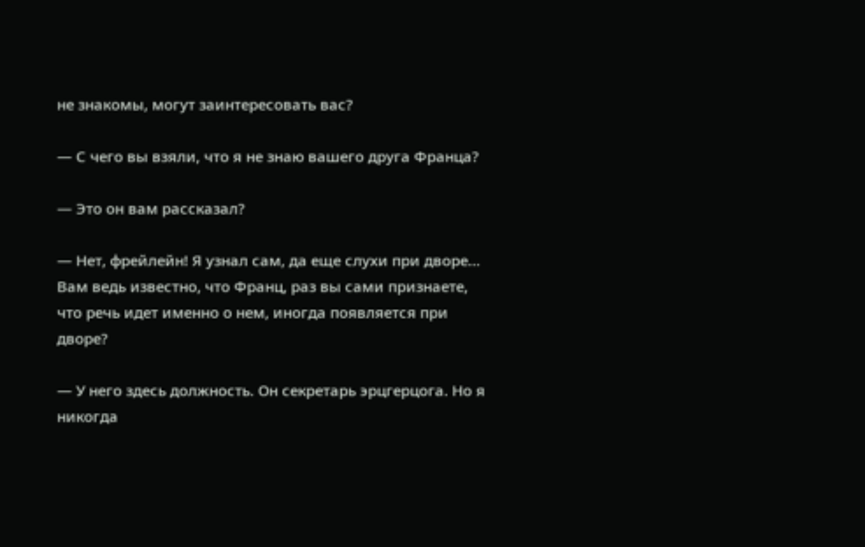не знакомы, могут заинтересовать вас?

— С чего вы взяли, что я не знаю вашего друга Франца?

— Это он вам рассказал?

— Нет, фрейлейн! Я узнал сам, да еще слухи при дворе… Вам ведь известно, что Франц, раз вы сами признаете, что речь идет именно о нем, иногда появляется при дворе?

— У него здесь должность. Он секретарь эрцгерцога. Но я никогда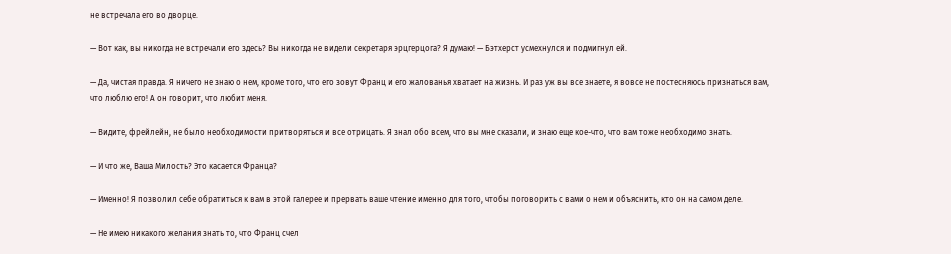не встречала его во дворце.

— Вот как, вы никогда не встречали его здесь? Вы никогда не видели секретаря эрцгерцога? Я думаю! — Бэтхерст усмехнулся и подмигнул ей.

— Да, чистая правда. Я ничего не знаю о нем, кроме того, что его зовут Франц и его жалованья хватает на жизнь. И раз уж вы все знаете, я вовсе не постесняюсь признаться вам, что люблю его! А он говорит, что любит меня.

— Видите, фрейлейн, не было необходимости притворяться и все отрицать. Я знал обо всем, что вы мне сказали, и знаю еще кое-что, что вам тоже необходимо знать.

— И что же, Ваша Милость? Это касается Франца?

— Именно! Я позволил себе обратиться к вам в этой галерее и прервать ваше чтение именно для того, чтобы поговорить с вами о нем и объяснить, кто он на самом деле.

— Не имею никакого желания знать то, что Франц счел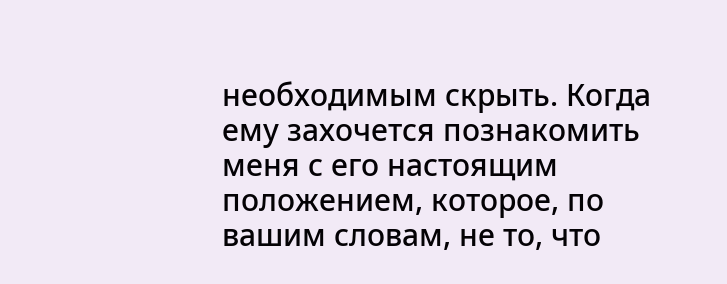необходимым скрыть. Когда ему захочется познакомить меня с его настоящим положением, которое, по вашим словам, не то, что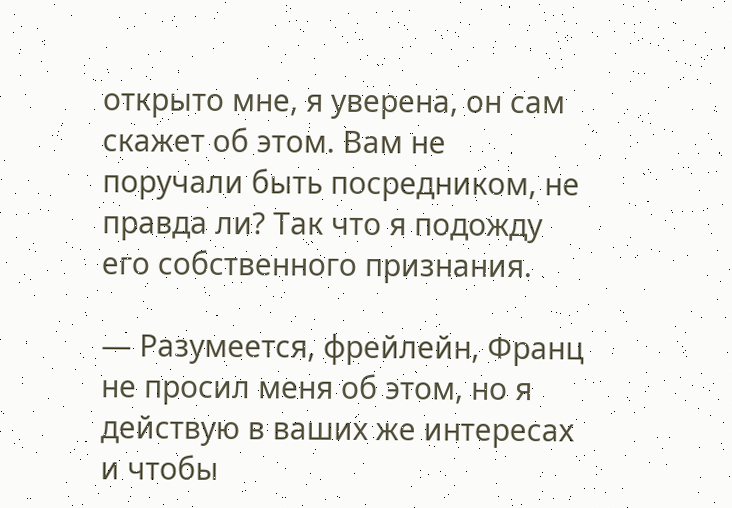открыто мне, я уверена, он сам скажет об этом. Вам не поручали быть посредником, не правда ли? Так что я подожду его собственного признания.

— Разумеется, фрейлейн, Франц не просил меня об этом, но я действую в ваших же интересах и чтобы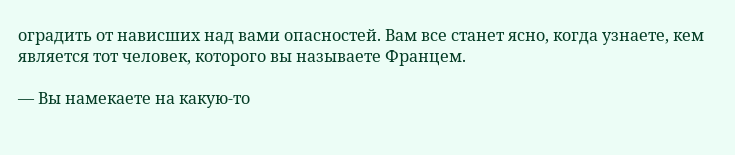оградить от нависших над вами опасностей. Вам все станет ясно, когда узнаете, кем является тот человек, которого вы называете Францем.

— Вы намекаете на какую-то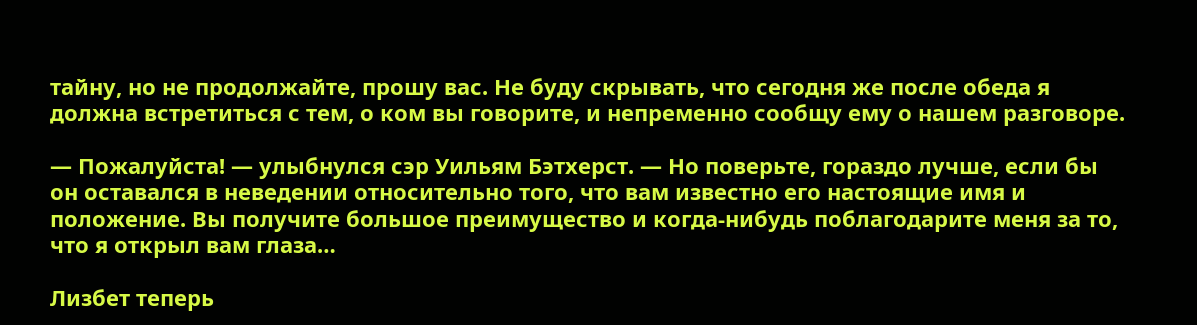тайну, но не продолжайте, прошу вас. Не буду скрывать, что сегодня же после обеда я должна встретиться с тем, о ком вы говорите, и непременно сообщу ему о нашем разговоре.

— Пожалуйста! — улыбнулся сэр Уильям Бэтхерст. — Но поверьте, гораздо лучше, если бы он оставался в неведении относительно того, что вам известно его настоящие имя и положение. Вы получите большое преимущество и когда-нибудь поблагодарите меня за то, что я открыл вам глаза…

Лизбет теперь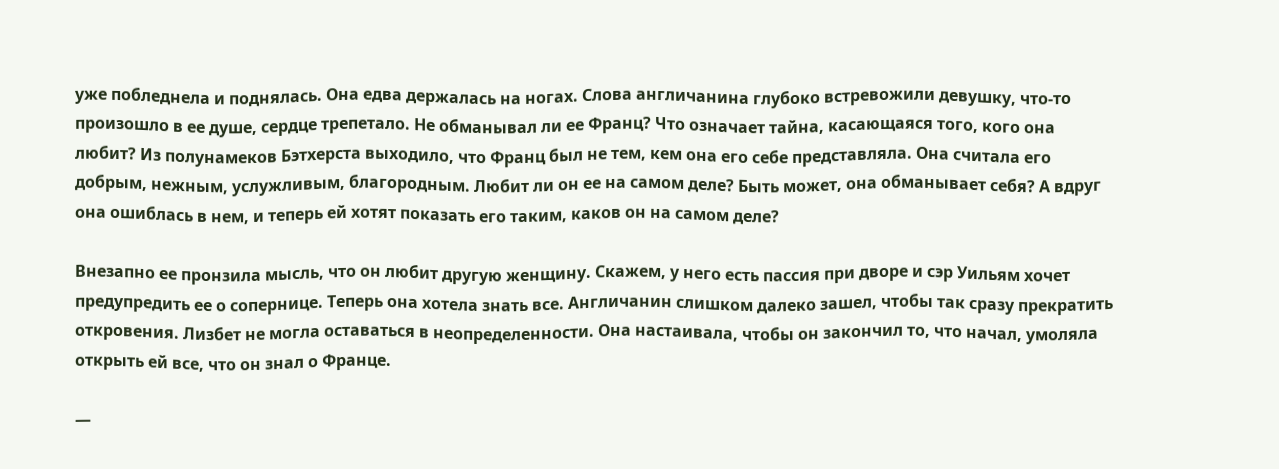уже побледнела и поднялась. Она едва держалась на ногах. Слова англичанина глубоко встревожили девушку, что-то произошло в ее душе, сердце трепетало. Не обманывал ли ее Франц? Что означает тайна, касающаяся того, кого она любит? Из полунамеков Бэтхерста выходило, что Франц был не тем, кем она его себе представляла. Она считала его добрым, нежным, услужливым, благородным. Любит ли он ее на самом деле? Быть может, она обманывает себя? А вдруг она ошиблась в нем, и теперь ей хотят показать его таким, каков он на самом деле?

Внезапно ее пронзила мысль, что он любит другую женщину. Скажем, у него есть пассия при дворе и сэр Уильям хочет предупредить ее о сопернице. Теперь она хотела знать все. Англичанин слишком далеко зашел, чтобы так сразу прекратить откровения. Лизбет не могла оставаться в неопределенности. Она настаивала, чтобы он закончил то, что начал, умоляла открыть ей все, что он знал о Франце.

—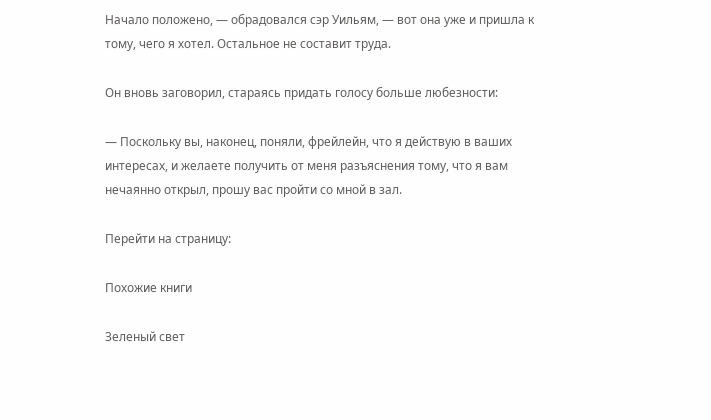Начало положено, — обрадовался сэр Уильям, — вот она уже и пришла к тому, чего я хотел. Остальное не составит труда.

Он вновь заговорил, стараясь придать голосу больше любезности:

— Поскольку вы, наконец, поняли, фрейлейн, что я действую в ваших интересах, и желаете получить от меня разъяснения тому, что я вам нечаянно открыл, прошу вас пройти со мной в зал.

Перейти на страницу:

Похожие книги

Зеленый свет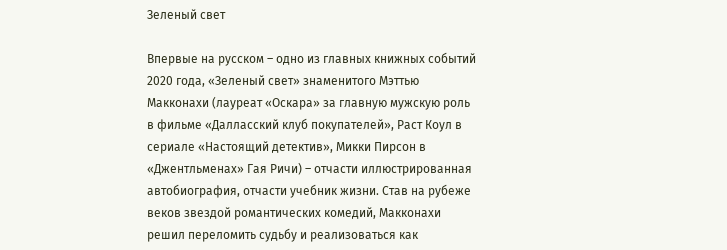Зеленый свет

Впервые на русском – одно из главных книжных событий 2020 года, «Зеленый свет» знаменитого Мэттью Макконахи (лауреат «Оскара» за главную мужскую роль в фильме «Далласский клуб покупателей», Раст Коул в сериале «Настоящий детектив», Микки Пирсон в «Джентльменах» Гая Ричи) – отчасти иллюстрированная автобиография, отчасти учебник жизни. Став на рубеже веков звездой романтических комедий, Макконахи решил переломить судьбу и реализоваться как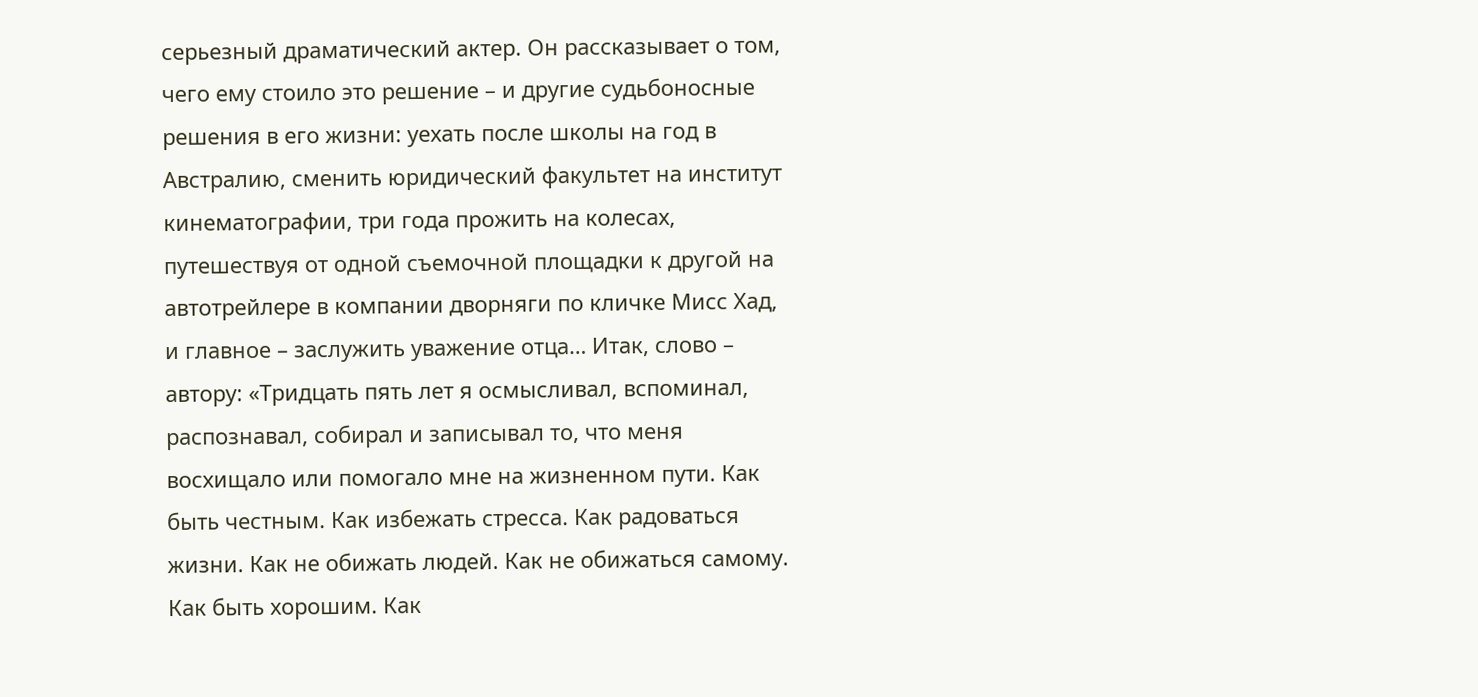серьезный драматический актер. Он рассказывает о том, чего ему стоило это решение – и другие судьбоносные решения в его жизни: уехать после школы на год в Австралию, сменить юридический факультет на институт кинематографии, три года прожить на колесах, путешествуя от одной съемочной площадки к другой на автотрейлере в компании дворняги по кличке Мисс Хад, и главное – заслужить уважение отца… Итак, слово – автору: «Тридцать пять лет я осмысливал, вспоминал, распознавал, собирал и записывал то, что меня восхищало или помогало мне на жизненном пути. Как быть честным. Как избежать стресса. Как радоваться жизни. Как не обижать людей. Как не обижаться самому. Как быть хорошим. Как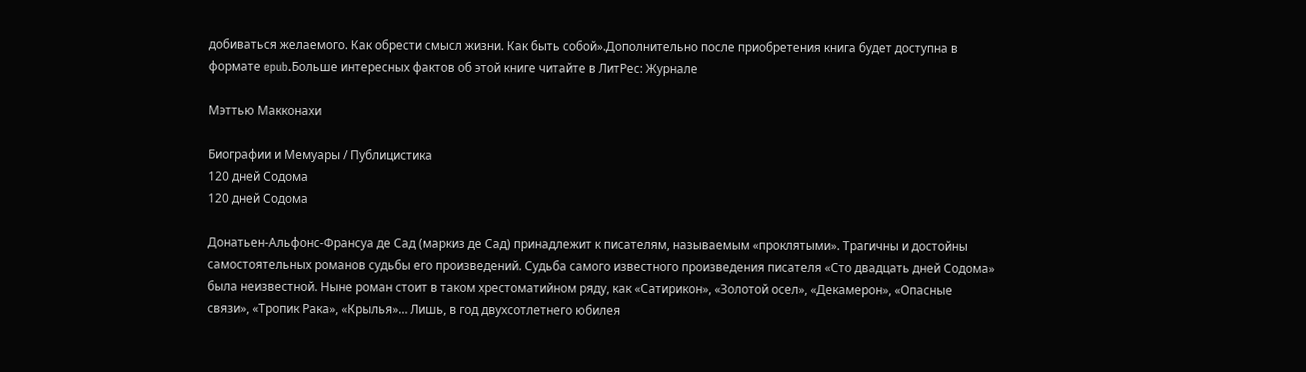добиваться желаемого. Как обрести смысл жизни. Как быть собой».Дополнительно после приобретения книга будет доступна в формате epub.Больше интересных фактов об этой книге читайте в ЛитРес: Журнале

Мэттью Макконахи

Биографии и Мемуары / Публицистика
120 дней Содома
120 дней Содома

Донатьен-Альфонс-Франсуа де Сад (маркиз де Сад) принадлежит к писателям, называемым «проклятыми». Трагичны и достойны самостоятельных романов судьбы его произведений. Судьба самого известного произведения писателя «Сто двадцать дней Содома» была неизвестной. Ныне роман стоит в таком хрестоматийном ряду, как «Сатирикон», «Золотой осел», «Декамерон», «Опасные связи», «Тропик Рака», «Крылья»… Лишь, в год двухсотлетнего юбилея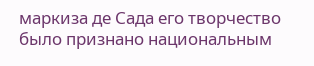маркиза де Сада его творчество было признано национальным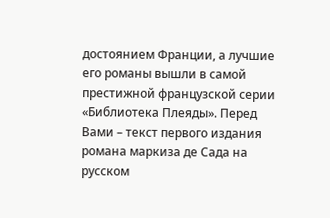достоянием Франции, а лучшие его романы вышли в самой престижной французской серии «Библиотека Плеяды». Перед Вами – текст первого издания романа маркиза де Сада на русском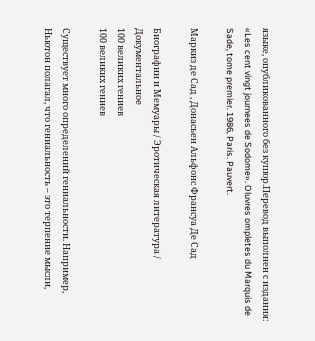языке, опубликованного без купюр.Перевод выполнен с издания: «Les cent vingt journees de Sodome». Oluvres ompletes du Marquis de Sade, tome premier. 1986, Paris. Pauvert.

Маркиз де Сад , Донасьен Альфонс Франсуа Де Сад

Биографии и Мемуары / Эротическая литература / Документальное
100 великих гениев
100 великих гениев

Существует много определений гениальности. Например, Ньютон полагал, что гениальность – это терпение мысли,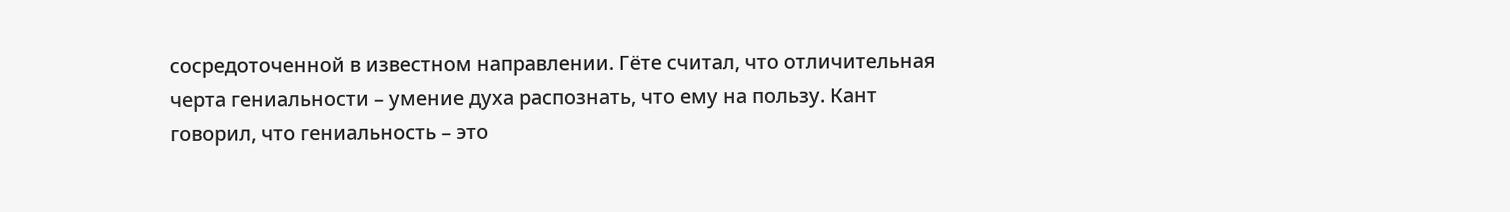сосредоточенной в известном направлении. Гёте считал, что отличительная черта гениальности – умение духа распознать, что ему на пользу. Кант говорил, что гениальность – это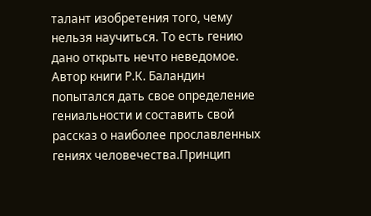талант изобретения того, чему нельзя научиться. То есть гению дано открыть нечто неведомое. Автор книги Р.К. Баландин попытался дать свое определение гениальности и составить свой рассказ о наиболее прославленных гениях человечества.Принцип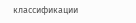классификации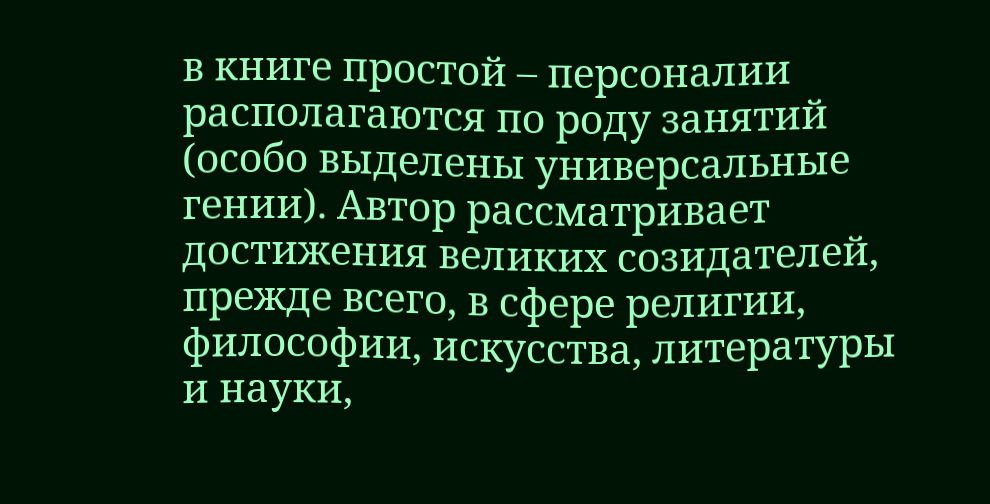в книге простой – персоналии располагаются по роду занятий (особо выделены универсальные гении). Автор рассматривает достижения великих созидателей, прежде всего, в сфере религии, философии, искусства, литературы и науки,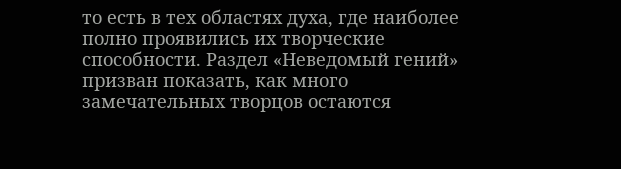то есть в тех областях духа, где наиболее полно проявились их творческие способности. Раздел «Неведомый гений» призван показать, как много замечательных творцов остаются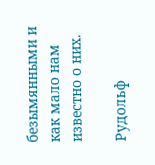безымянными и как мало нам известно о них.

Рудольф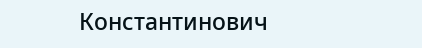Константинович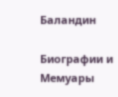Баландин

Биографии и Мемуары